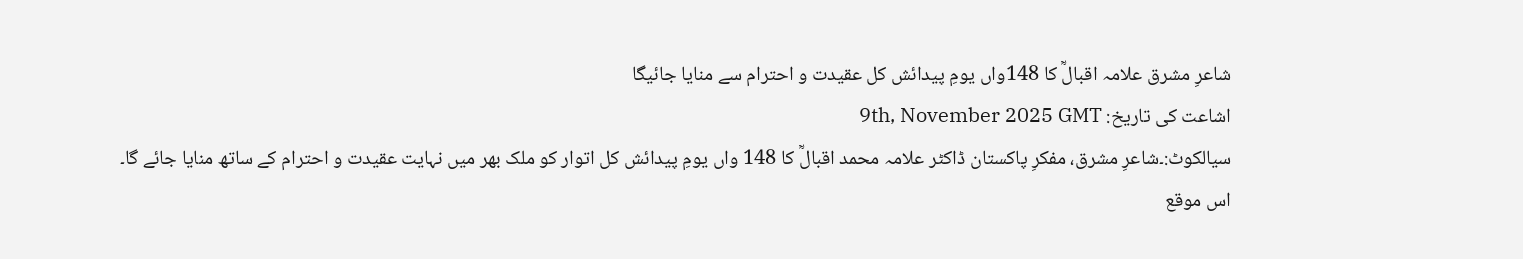شاعرِ مشرق علامہ اقبالؒ کا 148واں یومِ پیدائش کل عقیدت و احترام سے منایا جائیگا
اشاعت کی تاریخ: 9th, November 2025 GMT
سیالکوٹ:۔شاعرِ مشرق، مفکرِ پاکستان ڈاکٹر علامہ محمد اقبالؒ کا 148 واں یومِ پیدائش کل اتوار کو ملک بھر میں نہایت عقیدت و احترام کے ساتھ منایا جائے گا۔
اس موقع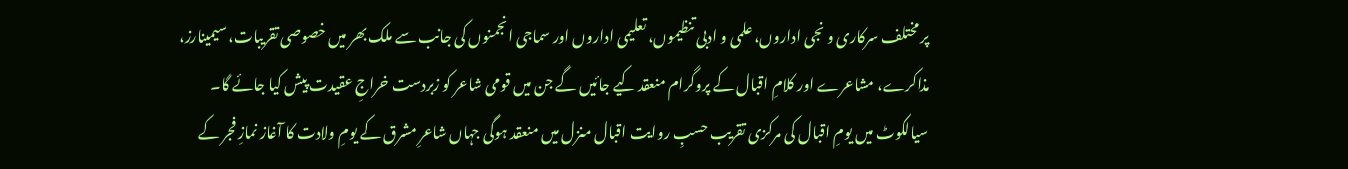پر مختلف سرکاری و نجی اداروں، علمی و ادبی تنظیموں، تعلیمی اداروں اور سماجی انجمنوں کی جانب سے ملک بھر میں خصوصی تقریبات، سیمینارز، مذاکرے، مشاعرے اور کلامِ اقبال کے پروگرام منعقد کیے جائیں گے جن میں قومی شاعر کو زبردست خراجِ عقیدت پیش کیا جائے گا۔
سیالکوٹ میں یومِ اقبال کی مرکزی تقریب حسبِ روایت اقبال منزل میں منعقد ہوگی جہاں شاعرِ مشرق کے یومِ ولادت کا آغاز نمازِ فجر کے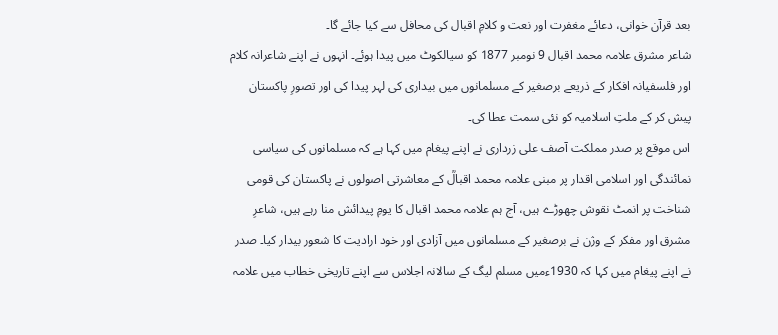بعد قرآن خوانی، دعائے مغفرت اور نعت و کلامِ اقبال کی محافل سے کیا جائے گا۔
شاعر مشرق علامہ محمد اقبال 9 نومبر 1877 کو سیالکوٹ میں پیدا ہوئے۔ انہوں نے اپنے شاعرانہ کلام اور فلسفیانہ افکار کے ذریعے برصغیر کے مسلمانوں میں بیداری کی لہر پیدا کی اور تصورِ پاکستان پیش کر کے ملتِ اسلامیہ کو نئی سمت عطا کی۔
اس موقع پر صدر مملکت آصف علی زرداری نے اپنے پیغام میں کہا ہے کہ مسلمانوں کی سیاسی نمائندگی اور اسلامی اقدار پر مبنی علامہ محمد اقبالؒ کے معاشرتی اصولوں نے پاکستان کی قومی شناخت پر انمٹ نقوش چھوڑے ہیں، آج ہم علامہ محمد اقبال کا یومِ پیدائش منا رہے ہیں، شاعرِ مشرق اور مفکر کے وژن نے برصغیر کے مسلمانوں میں آزادی اور خود ارادیت کا شعور بیدار کیا۔ صدر نے اپنے پیغام میں کہا کہ 1930ءمیں مسلم لیگ کے سالانہ اجلاس سے اپنے تاریخی خطاب میں علامہ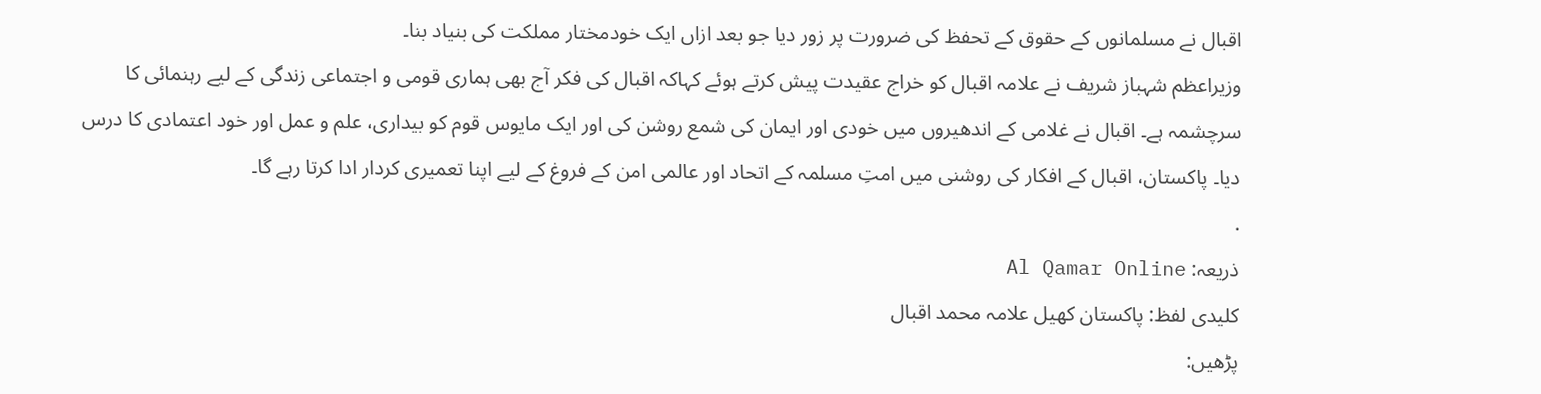اقبال نے مسلمانوں کے حقوق کے تحفظ کی ضرورت پر زور دیا جو بعد ازاں ایک خودمختار مملکت کی بنیاد بنا۔
وزیراعظم شہباز شریف نے علامہ اقبال کو خراج عقیدت پیش کرتے ہوئے کہاکہ اقبال کی فکر آج بھی ہماری قومی و اجتماعی زندگی کے لیے رہنمائی کا سرچشمہ ہے۔ اقبال نے غلامی کے اندھیروں میں خودی اور ایمان کی شمع روشن کی اور ایک مایوس قوم کو بیداری، علم و عمل اور خود اعتمادی کا درس دیا۔ پاکستان، اقبال کے افکار کی روشنی میں امتِ مسلمہ کے اتحاد اور عالمی امن کے فروغ کے لیے اپنا تعمیری کردار ادا کرتا رہے گا۔
.
ذریعہ: Al Qamar Online
کلیدی لفظ: پاکستان کھیل علامہ محمد اقبال
پڑھیں: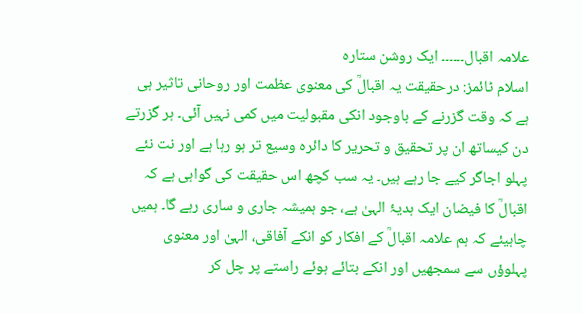علامہ اقبال۔۔۔۔۔۔ ایک روشن ستارہ
اسلام ٹائمز: درحقیقت یہ اقبالؒ کی معنوی عظمت اور روحانی تاثیر ہی ہے کہ وقت گزرنے کے باوجود انکی مقبولیت میں کمی نہیں آئی۔ ہر گزرتے دن کیساتھ ان پر تحقیق و تحریر کا دائرہ وسیع تر ہو رہا ہے اور نت نئے پہلو اجاگر کیے جا رہے ہیں۔ یہ سب کچھ اس حقیقت کی گواہی ہے کہ اقبالؒ کا فیضان ایک ہدیۂ الہیٰ ہے، جو ہمیشہ جاری و ساری رہے گا۔ ہمیں چاہیئے کہ ہم علامہ اقبالؒ کے افکار کو انکے آفاقی، الہیٰ اور معنوی پہلوؤں سے سمجھیں اور انکے بتائے ہوئے راستے پر چل کر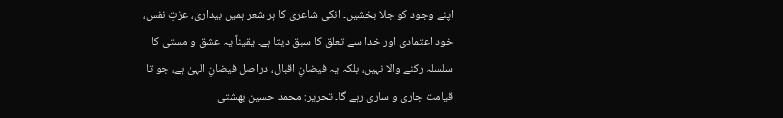اپنے وجود کو جلا بخشیں۔ انکی شاعری کا ہر شعر ہمیں بیداری، عزتِ نفس، خود اعتمادی اور خدا سے تعلق کا سبق دیتا ہے۔ یقیناً یہ عشق و مستی کا سلسلہ رکنے والا نہیں، بلکہ یہ فیضانِ اقبال، دراصل فیضانِ الہیٰ ہے، جو تا قیامت جاری و ساری رہے گا۔ تحریر: محمد حسین بھشتی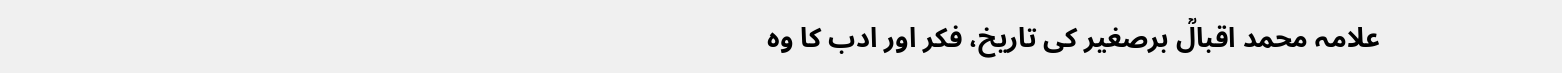علامہ محمد اقبالؒ برصغیر کی تاریخ، فکر اور ادب کا وہ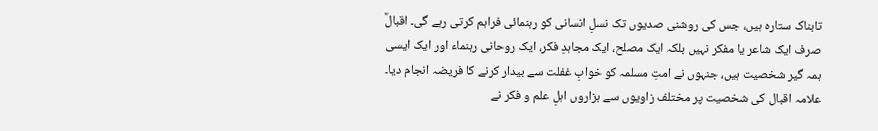تابناک ستارہ ہیں، جس کی روشنی صدیوں تک نسلِ انسانی کو رہنمائی فراہم کرتی رہے گی۔ اقبالؒ صرف ایک شاعر یا مفکر نہیں بلکہ ایک مصلح، ایک مجاہدِ فکر، ایک روحانی رہنماء اور ایک ایسی ہمہ گیر شخصیت ہیں، جنہوں نے امتِ مسلمہ کو خوابِ غفلت سے بیدار کرنے کا فریضہ انجام دیا۔ علامہ اقبال کی شخصیت پر مختلف زاویوں سے ہزاروں اہلِ علم و فکر نے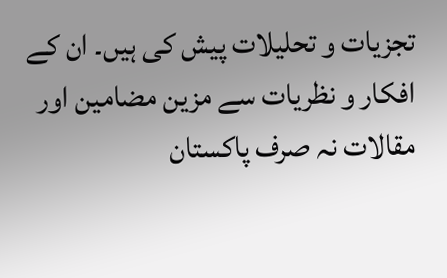تجزیات و تحلیلات پیش کی ہیں۔ ان کے افکار و نظریات سے مزین مضامین اور مقالات نہ صرف پاکستان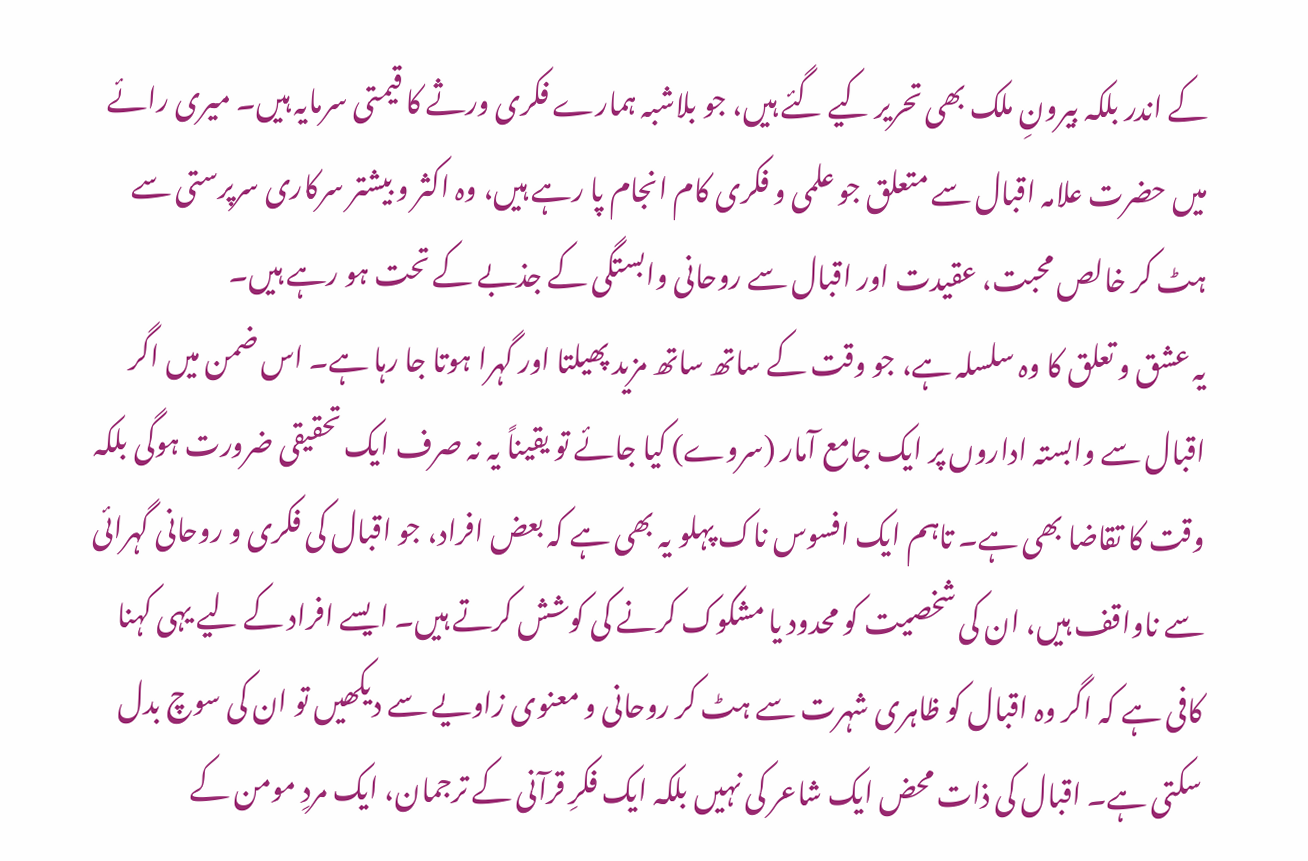کے اندر بلکہ بیرونِ ملک بھی تحریر کیے گئے ہیں، جو بلاشبہ ہمارے فکری ورثے کا قیمتی سرمایہ ہیں۔ میری رائے میں حضرت علامہ اقبال سے متعلق جو علمی و فکری کام انجام پا رہے ہیں، وہ اکثر و بیشتر سرکاری سرپرستی سے ہٹ کر خالص محبت، عقیدت اور اقبال سے روحانی وابستگی کے جذبے کے تحت ہو رہے ہیں۔
یہ عشق و تعلق کا وہ سلسلہ ہے، جو وقت کے ساتھ ساتھ مزید پھیلتا اور گہرا ہوتا جا رہا ہے۔ اس ضمن میں اگر اقبال سے وابستہ اداروں پر ایک جامع آمار (سروے) کیا جائے تو یقیناً یہ نہ صرف ایک تحقیقی ضرورت ہوگی بلکہ وقت کا تقاضا بھی ہے۔ تاہم ایک افسوس ناک پہلو یہ بھی ہے کہ بعض افراد، جو اقبال کی فکری و روحانی گہرائی سے ناواقف ہیں، ان کی شخصیت کو محدود یا مشکوک کرنے کی کوشش کرتے ہیں۔ ایسے افراد کے لیے یہی کہنا کافی ہے کہ اگر وہ اقبال کو ظاہری شہرت سے ہٹ کر روحانی و معنوی زاویے سے دیکھیں تو ان کی سوچ بدل سکتی ہے۔ اقبال کی ذات محض ایک شاعر کی نہیں بلکہ ایک فکرِ قرآنی کے ترجمان، ایک مردِ مومن کے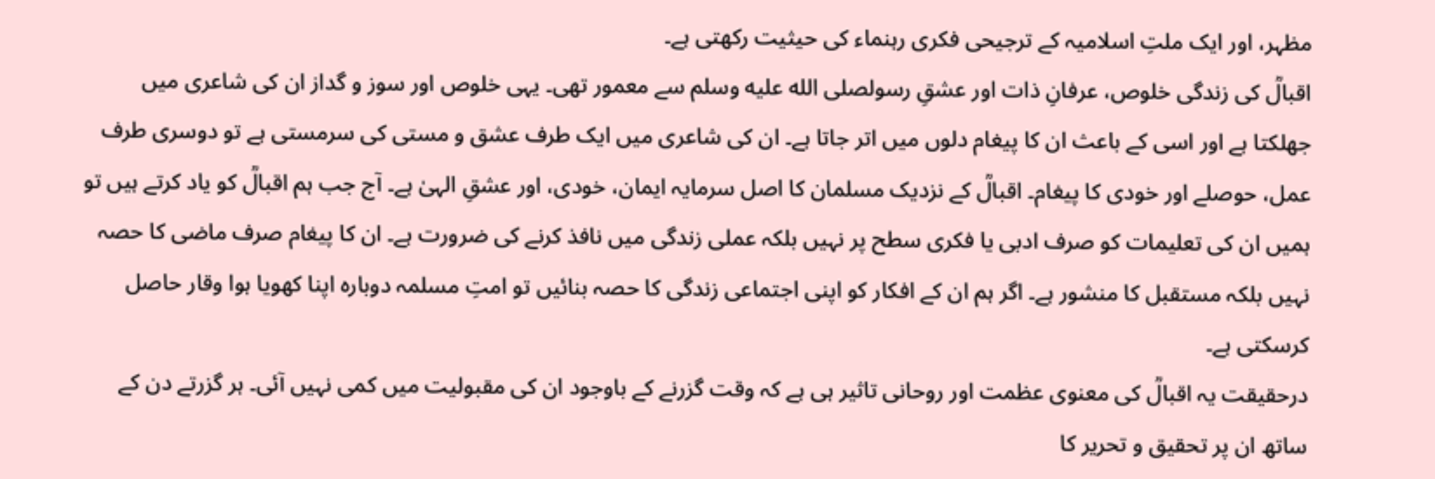مظہر، اور ایک ملتِ اسلامیہ کے ترجیحی فکری رہنماء کی حیثیت رکھتی ہے۔
اقبالؒ کی زندگی خلوص، عرفانِ ذات اور عشقِ رسولصلى الله عليه وسلم سے معمور تھی۔ یہی خلوص اور سوز و گداز ان کی شاعری میں جھلکتا ہے اور اسی کے باعث ان کا پیغام دلوں میں اتر جاتا ہے۔ ان کی شاعری میں ایک طرف عشق و مستی کی سرمستی ہے تو دوسری طرف عمل، حوصلے اور خودی کا پیغام۔ اقبالؒ کے نزدیک مسلمان کا اصل سرمایہ ایمان، خودی، اور عشقِ الہیٰ ہے۔ آج جب ہم اقبالؒ کو یاد کرتے ہیں تو ہمیں ان کی تعلیمات کو صرف ادبی یا فکری سطح پر نہیں بلکہ عملی زندگی میں نافذ کرنے کی ضرورت ہے۔ ان کا پیغام صرف ماضی کا حصہ نہیں بلکہ مستقبل کا منشور ہے۔ اگر ہم ان کے افکار کو اپنی اجتماعی زندگی کا حصہ بنائیں تو امتِ مسلمہ دوبارہ اپنا کھویا ہوا وقار حاصل کرسکتی ہے۔
درحقیقت یہ اقبالؒ کی معنوی عظمت اور روحانی تاثیر ہی ہے کہ وقت گزرنے کے باوجود ان کی مقبولیت میں کمی نہیں آئی۔ ہر گزرتے دن کے ساتھ ان پر تحقیق و تحریر کا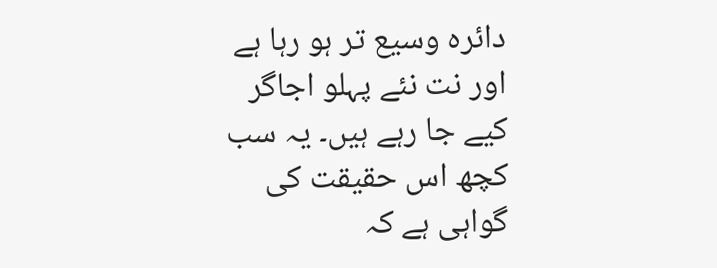دائرہ وسیع تر ہو رہا ہے اور نت نئے پہلو اجاگر کیے جا رہے ہیں۔ یہ سب کچھ اس حقیقت کی گواہی ہے کہ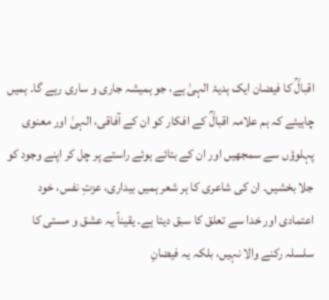اقبالؒ کا فیضان ایک ہدیۂ الہیٰ ہے، جو ہمیشہ جاری و ساری رہے گا۔ ہمیں چاہیئے کہ ہم علامہ اقبالؒ کے افکار کو ان کے آفاقی، الہیٰ اور معنوی پہلوؤں سے سمجھیں اور ان کے بتائے ہوئے راستے پر چل کر اپنے وجود کو جلا بخشیں۔ ان کی شاعری کا ہر شعر ہمیں بیداری، عزتِ نفس، خود اعتمادی اور خدا سے تعلق کا سبق دیتا ہے۔ یقیناً یہ عشق و مستی کا سلسلہ رکنے والا نہیں، بلکہ یہ فیضانِ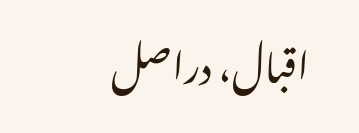اقبال، دراصل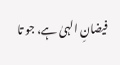فیضانِ الہیٰ ہے، جو تا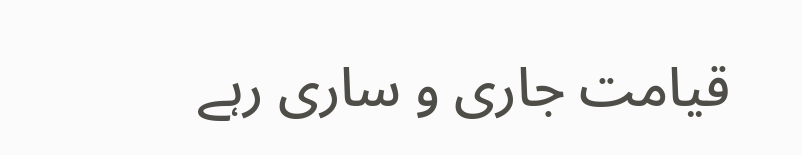قیامت جاری و ساری رہے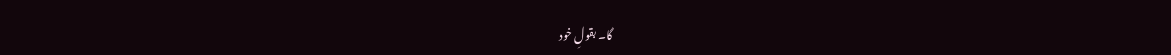گا۔ بقولِ خود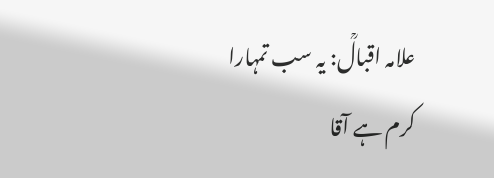علامہ اقبالؒ: یہ سب تمہارا کرم ہے آقا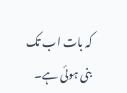کہ بات اب تک بنی ہوئی ہے۔